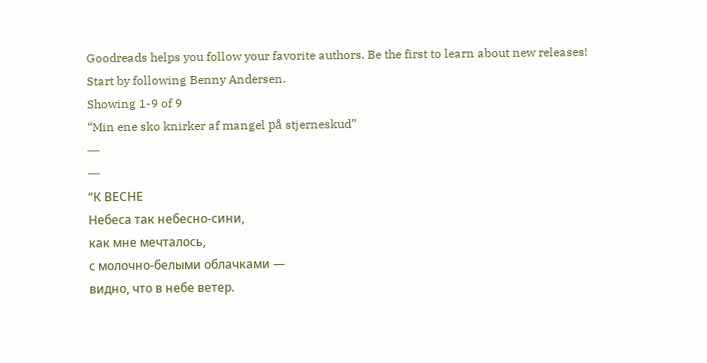Goodreads helps you follow your favorite authors. Be the first to learn about new releases!
Start by following Benny Andersen.
Showing 1-9 of 9
“Min ene sko knirker af mangel på stjerneskud”
―
―
“К ВЕСНЕ
Небеса так небесно-сини,
как мне мечталось,
с молочно-белыми облачками —
видно, что в небе ветер.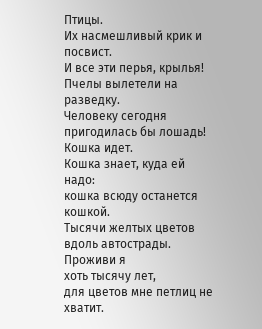Птицы.
Их насмешливый крик и посвист.
И все эти перья, крылья!
Пчелы вылетели на разведку.
Человеку сегодня пригодилась бы лошадь!
Кошка идет.
Кошка знает, куда ей надо:
кошка всюду останется кошкой.
Тысячи желтых цветов
вдоль автострады.
Проживи я
хоть тысячу лет,
для цветов мне петлиц не хватит.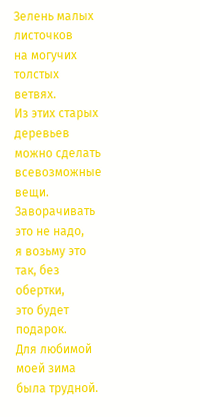Зелень малых листочков
на могучих толстых ветвях.
Из этих старых деревьев
можно сделать всевозможные вещи.
Заворачивать это не надо,
я возьму это так, без обертки,
это будет подарок.
Для любимой моей зима была трудной.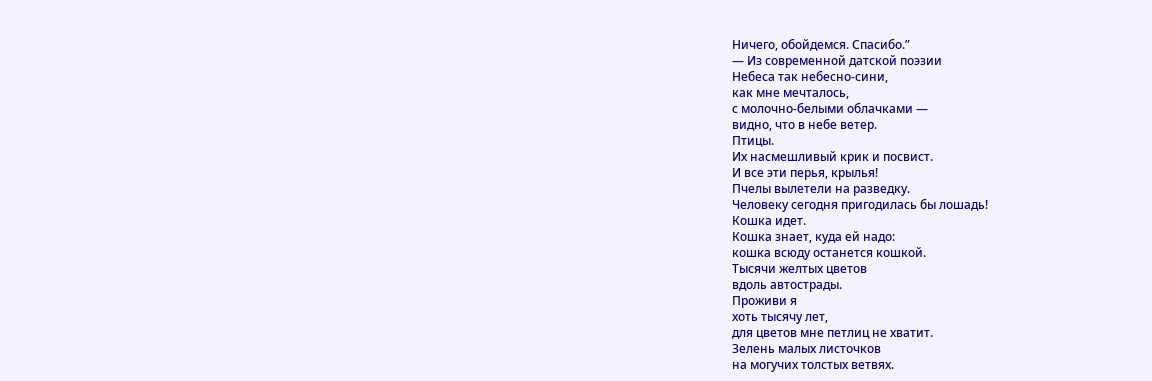Ничего, обойдемся. Спасибо.”
― Из современной датской поэзии
Небеса так небесно-сини,
как мне мечталось,
с молочно-белыми облачками —
видно, что в небе ветер.
Птицы.
Их насмешливый крик и посвист.
И все эти перья, крылья!
Пчелы вылетели на разведку.
Человеку сегодня пригодилась бы лошадь!
Кошка идет.
Кошка знает, куда ей надо:
кошка всюду останется кошкой.
Тысячи желтых цветов
вдоль автострады.
Проживи я
хоть тысячу лет,
для цветов мне петлиц не хватит.
Зелень малых листочков
на могучих толстых ветвях.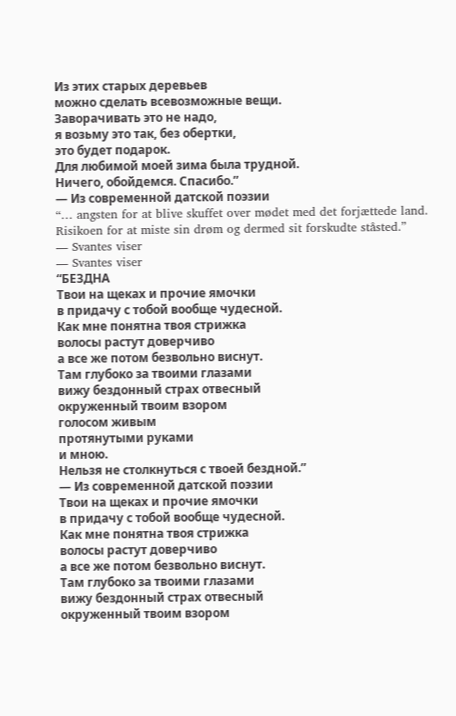Из этих старых деревьев
можно сделать всевозможные вещи.
Заворачивать это не надо,
я возьму это так, без обертки,
это будет подарок.
Для любимой моей зима была трудной.
Ничего, обойдемся. Спасибо.”
― Из современной датской поэзии
“… angsten for at blive skuffet over mødet med det forjættede land. Risikoen for at miste sin drøm og dermed sit forskudte ståsted.”
― Svantes viser
― Svantes viser
“БЕЗДНА
Твои на щеках и прочие ямочки
в придачу с тобой вообще чудесной.
Как мне понятна твоя стрижка
волосы растут доверчиво
а все же потом безвольно виснут.
Там глубоко за твоими глазами
вижу бездонный страх отвесный
окруженный твоим взором
голосом живым
протянутыми руками
и мною.
Нельзя не столкнуться с твоей бездной.”
― Из современной датской поэзии
Твои на щеках и прочие ямочки
в придачу с тобой вообще чудесной.
Как мне понятна твоя стрижка
волосы растут доверчиво
а все же потом безвольно виснут.
Там глубоко за твоими глазами
вижу бездонный страх отвесный
окруженный твоим взором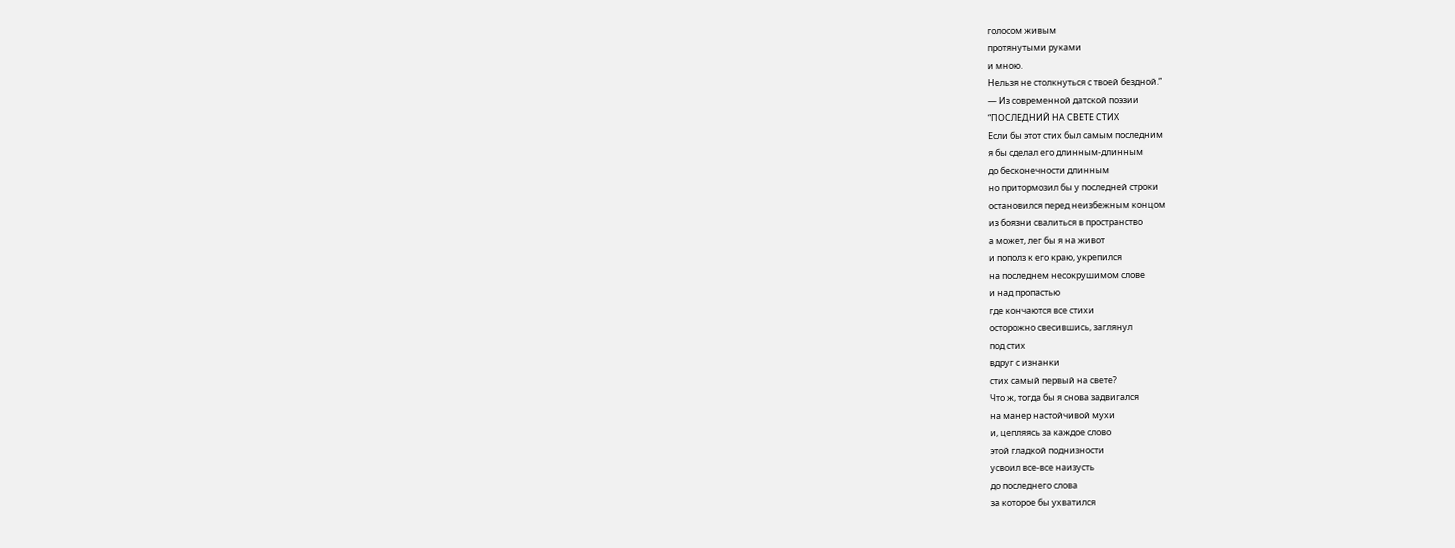голосом живым
протянутыми руками
и мною.
Нельзя не столкнуться с твоей бездной.”
― Из современной датской поэзии
“ПОСЛЕДНИЙ НА СВЕТЕ СТИХ
Если бы этот стих был самым последним
я бы сделал его длинным-длинным
до бесконечности длинным
но притормозил бы у последней строки
остановился перед неизбежным концом
из боязни свалиться в пространство
а может, лег бы я на живот
и пополз к его краю, укрепился
на последнем несокрушимом слове
и над пропастью
где кончаются все стихи
осторожно свесившись, заглянул
под стих
вдруг с изнанки
стих самый первый на свете?
Что ж, тогда бы я снова задвигался
на манер настойчивой мухи
и, цепляясь за каждое слово
этой гладкой поднизности
усвоил все-все наизусть
до последнего слова
за которое бы ухватился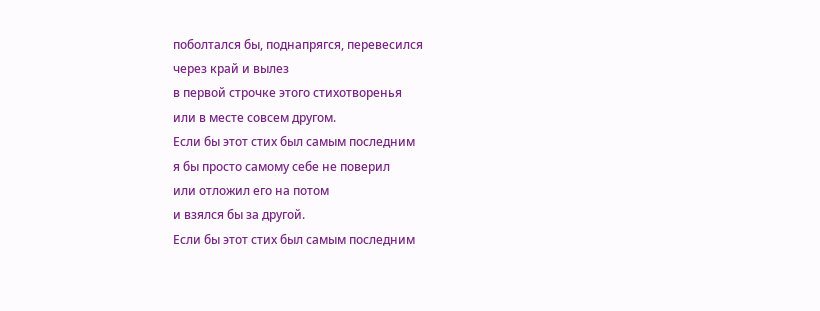поболтался бы, поднапрягся, перевесился
через край и вылез
в первой строчке этого стихотворенья
или в месте совсем другом.
Если бы этот стих был самым последним
я бы просто самому себе не поверил
или отложил его на потом
и взялся бы за другой.
Если бы этот стих был самым последним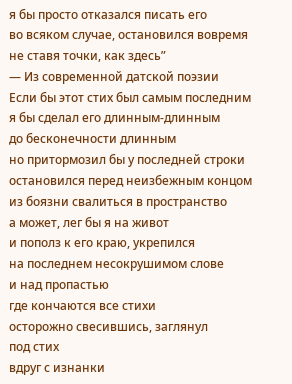я бы просто отказался писать его
во всяком случае, остановился вовремя
не ставя точки, как здесь”
― Из современной датской поэзии
Если бы этот стих был самым последним
я бы сделал его длинным-длинным
до бесконечности длинным
но притормозил бы у последней строки
остановился перед неизбежным концом
из боязни свалиться в пространство
а может, лег бы я на живот
и пополз к его краю, укрепился
на последнем несокрушимом слове
и над пропастью
где кончаются все стихи
осторожно свесившись, заглянул
под стих
вдруг с изнанки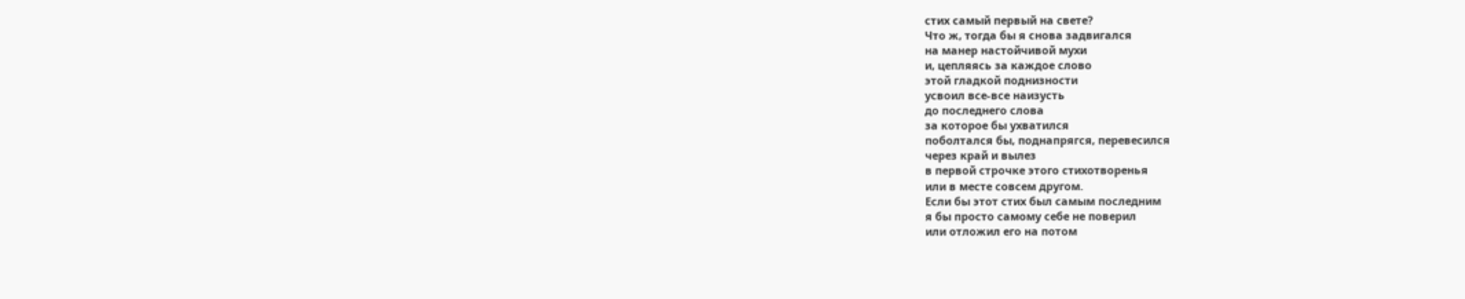стих самый первый на свете?
Что ж, тогда бы я снова задвигался
на манер настойчивой мухи
и, цепляясь за каждое слово
этой гладкой поднизности
усвоил все-все наизусть
до последнего слова
за которое бы ухватился
поболтался бы, поднапрягся, перевесился
через край и вылез
в первой строчке этого стихотворенья
или в месте совсем другом.
Если бы этот стих был самым последним
я бы просто самому себе не поверил
или отложил его на потом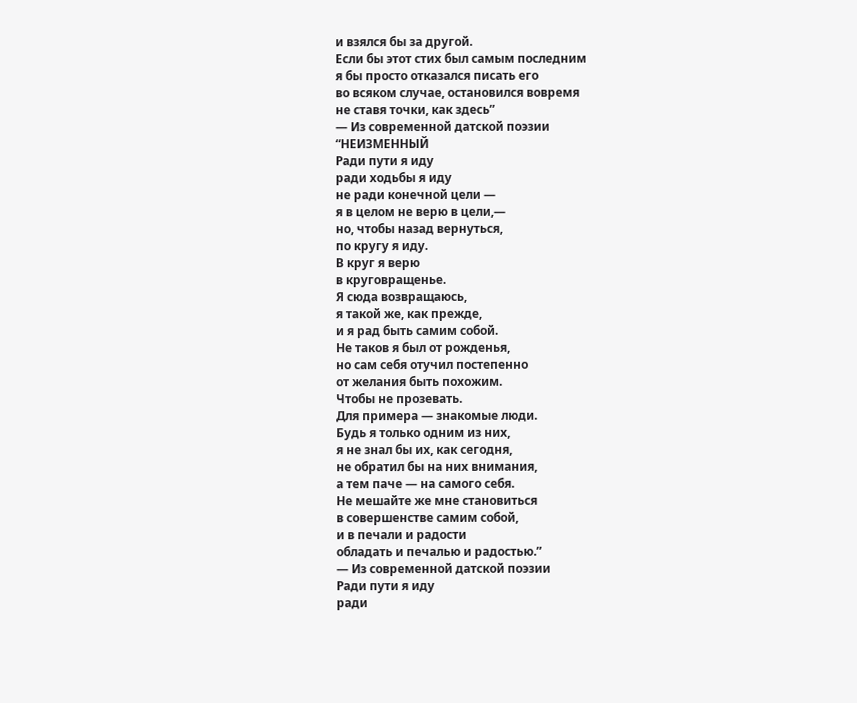и взялся бы за другой.
Если бы этот стих был самым последним
я бы просто отказался писать его
во всяком случае, остановился вовремя
не ставя точки, как здесь”
― Из современной датской поэзии
“НЕИЗМЕННЫЙ
Ради пути я иду
ради ходьбы я иду
не ради конечной цели —
я в целом не верю в цели,—
но, чтобы назад вернуться,
по кругу я иду.
В круг я верю
в круговращенье.
Я сюда возвращаюсь,
я такой же, как прежде,
и я рад быть самим собой.
Не таков я был от рожденья,
но сам себя отучил постепенно
от желания быть похожим.
Чтобы не прозевать.
Для примера — знакомые люди.
Будь я только одним из них,
я не знал бы их, как сегодня,
не обратил бы на них внимания,
а тем паче — на самого себя.
Не мешайте же мне становиться
в совершенстве самим собой,
и в печали и радости
обладать и печалью и радостью.”
― Из современной датской поэзии
Ради пути я иду
ради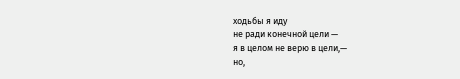ходьбы я иду
не ради конечной цели —
я в целом не верю в цели,—
но,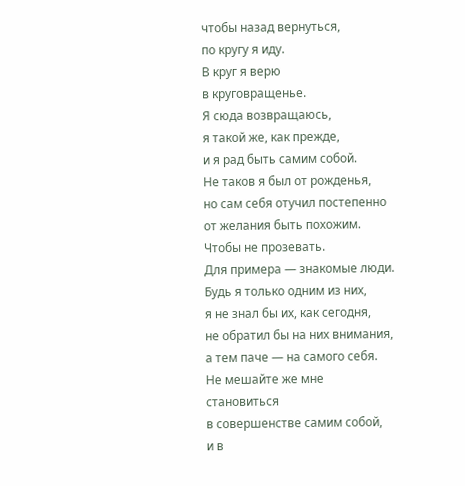чтобы назад вернуться,
по кругу я иду.
В круг я верю
в круговращенье.
Я сюда возвращаюсь,
я такой же, как прежде,
и я рад быть самим собой.
Не таков я был от рожденья,
но сам себя отучил постепенно
от желания быть похожим.
Чтобы не прозевать.
Для примера — знакомые люди.
Будь я только одним из них,
я не знал бы их, как сегодня,
не обратил бы на них внимания,
а тем паче — на самого себя.
Не мешайте же мне становиться
в совершенстве самим собой,
и в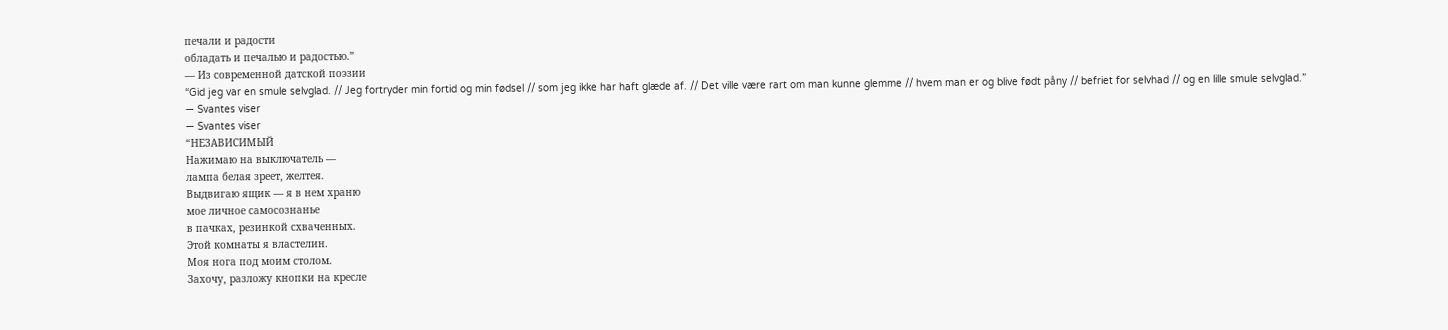печали и радости
обладать и печалью и радостью.”
― Из современной датской поэзии
“Gid jeg var en smule selvglad. // Jeg fortryder min fortid og min fødsel // som jeg ikke har haft glæde af. // Det ville være rart om man kunne glemme // hvem man er og blive født påny // befriet for selvhad // og en lille smule selvglad.”
― Svantes viser
― Svantes viser
“НЕЗАВИСИМЫЙ
Нажимаю на выключатель —
лампа белая зреет, желтея.
Выдвигаю ящик — я в нем храню
мое личное самосознанье
в пачках, резинкой схваченных.
Этой комнаты я властелин.
Моя нога под моим столом.
Захочу, разложу кнопки на кресле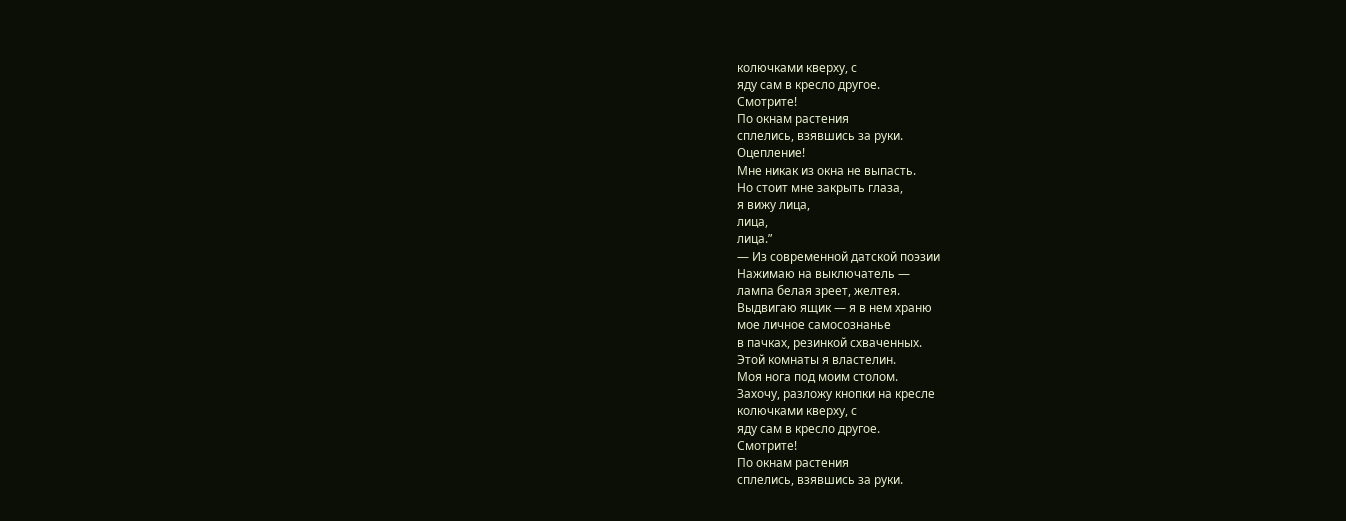колючками кверху, с
яду сам в кресло другое.
Смотрите!
По окнам растения
сплелись, взявшись за руки.
Оцепление!
Мне никак из окна не выпасть.
Но стоит мне закрыть глаза,
я вижу лица,
лица,
лица.”
― Из современной датской поэзии
Нажимаю на выключатель —
лампа белая зреет, желтея.
Выдвигаю ящик — я в нем храню
мое личное самосознанье
в пачках, резинкой схваченных.
Этой комнаты я властелин.
Моя нога под моим столом.
Захочу, разложу кнопки на кресле
колючками кверху, с
яду сам в кресло другое.
Смотрите!
По окнам растения
сплелись, взявшись за руки.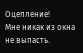Оцепление!
Мне никак из окна не выпасть.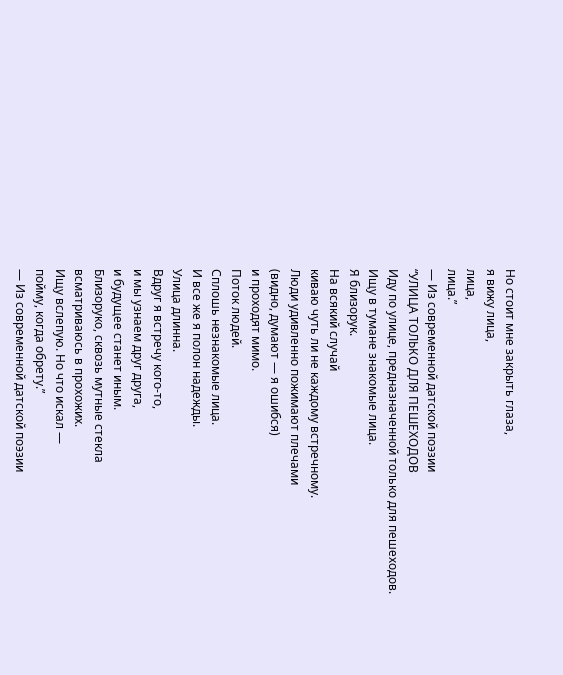Но стоит мне закрыть глаза,
я вижу лица,
лица,
лица.”
― Из современной датской поэзии
“УЛИЦА ТОЛЬКО ДЛЯ ПЕШЕХОДОВ
Иду по улице, предназначенной только для пешеходов.
Ищу в тумане знакомые лица.
Я близорук.
На всякий случай
киваю чуть ли не каждому встречному.
Люди удивленно пожимают плечами
(видно, думают — я ошибся)
и проходят мимо.
Поток людей.
Сплошь незнакомые лица.
И все же я полон надежды.
Улица длинна.
Вдруг я встречу кого-то,
и мы узнаем друг друга,
и будущее станет иным.
Близоруко, сквозь мутные стекла
всматриваюсь в прохожих.
Ищу вслепую. Но что искал —
пойму, когда обрету.”
― Из современной датской поэзии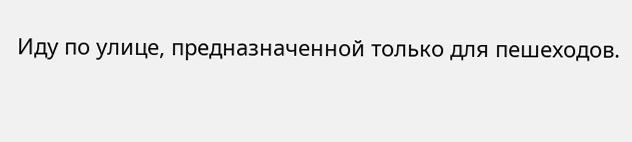Иду по улице, предназначенной только для пешеходов.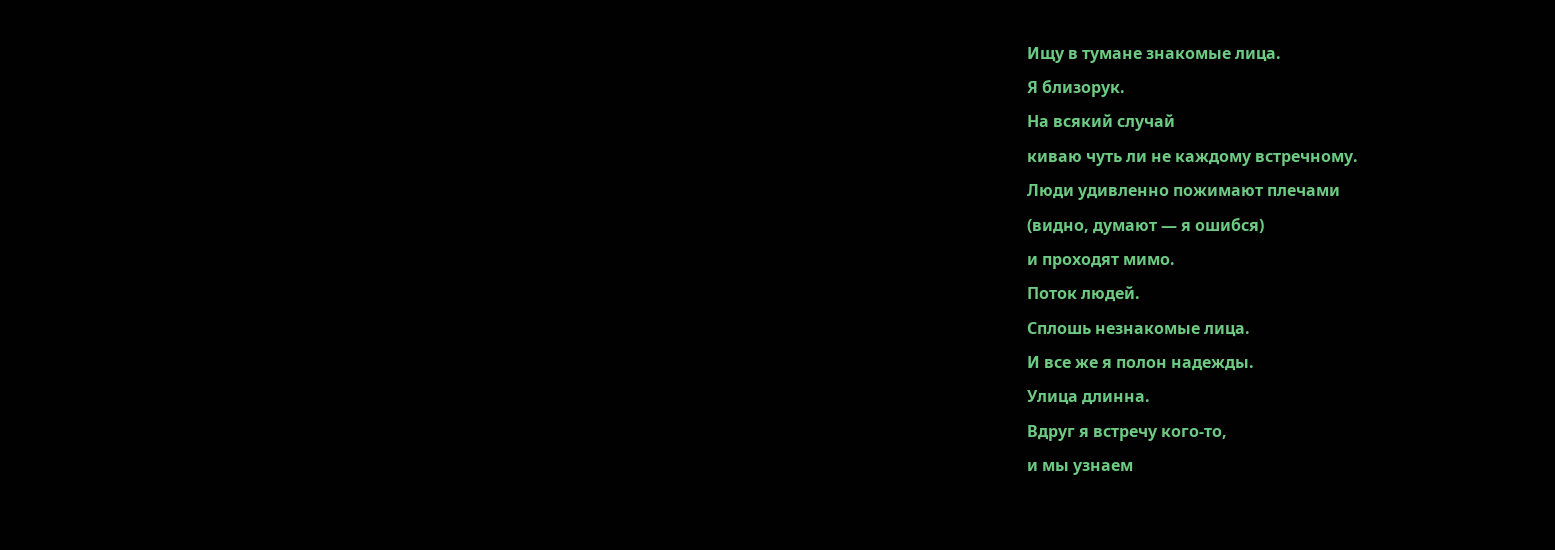Ищу в тумане знакомые лица.
Я близорук.
На всякий случай
киваю чуть ли не каждому встречному.
Люди удивленно пожимают плечами
(видно, думают — я ошибся)
и проходят мимо.
Поток людей.
Сплошь незнакомые лица.
И все же я полон надежды.
Улица длинна.
Вдруг я встречу кого-то,
и мы узнаем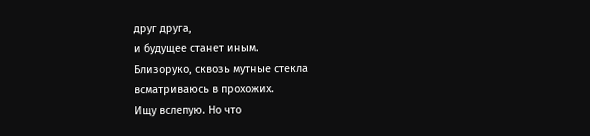друг друга,
и будущее станет иным.
Близоруко, сквозь мутные стекла
всматриваюсь в прохожих.
Ищу вслепую. Но что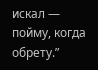искал —
пойму, когда обрету.”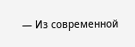― Из современной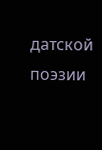датской поэзии